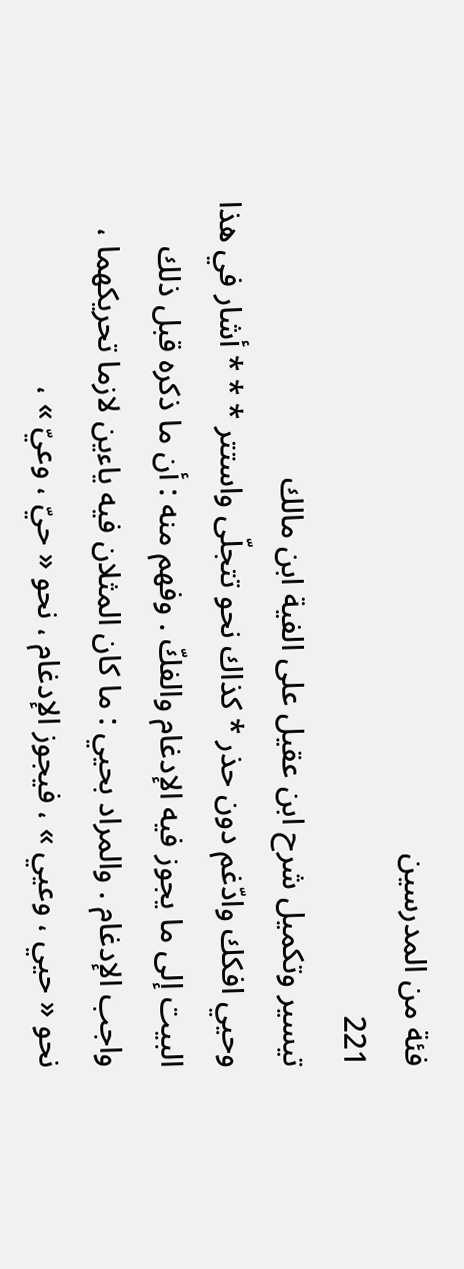فئة من المدرسين
221
تيسير وتكميل شرح ابن عقيل على الفية ابن مالك
وحيي افكك وادّغم دون حذر * كذاك نحو تتجلّى واستتر * * * أشار في هذا البيت إلى ما يجوز فيه الإدغام والفكّ . وفهم منه : أن ما ذكره قبل ذلك واجب الإدغام . والمراد بحيي : ما كان المثلان فيه ياءين لازما تحريكهما ، نحو « حيي ، وعيي » ، فيجوز الإدغام ، نحو « حيّ ، وعيّ » ،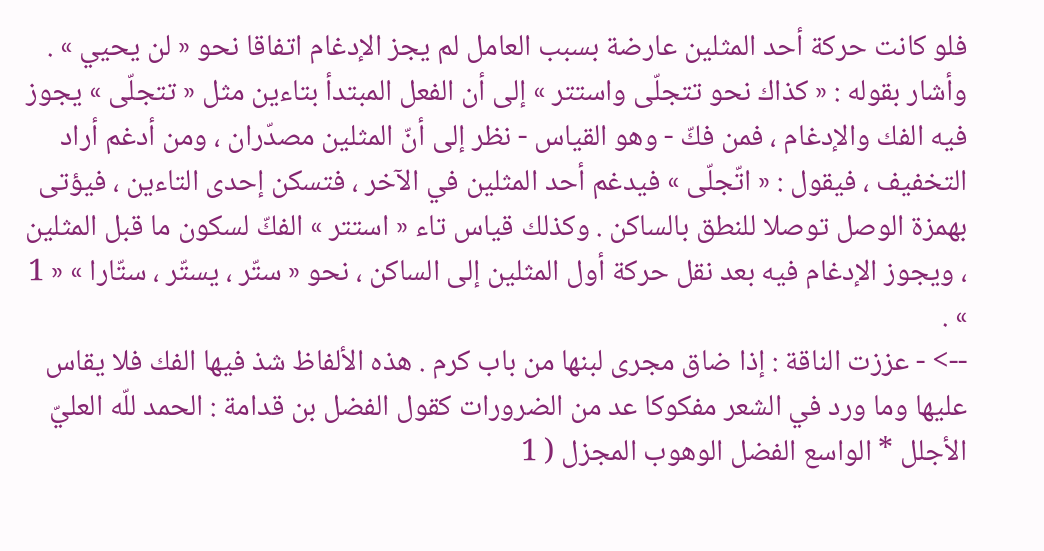فلو كانت حركة أحد المثلين عارضة بسبب العامل لم يجز الإدغام اتفاقا نحو « لن يحيي » . وأشار بقوله : « كذاك نحو تتجلّى واستتر » إلى أن الفعل المبتدأ بتاءين مثل « تتجلّى » يجوز فيه الفك والإدغام ، فمن فكّ - وهو القياس - نظر إلى أنّ المثلين مصدّران ، ومن أدغم أراد التخفيف ، فيقول : « اتّجلّى » فيدغم أحد المثلين في الآخر ، فتسكن إحدى التاءين ، فيؤتى بهمزة الوصل توصلا للنطق بالساكن . وكذلك قياس تاء « استتر » الفكّ لسكون ما قبل المثلين ، ويجوز الإدغام فيه بعد نقل حركة أول المثلين إلى الساكن ، نحو « ستّر ، يستّر ، ستّارا » « 1 » .
--> - عززت الناقة : إذا ضاق مجرى لبنها من باب كرم . هذه الألفاظ شذ فيها الفك فلا يقاس عليها وما ورد في الشعر مفكوكا عد من الضرورات كقول الفضل بن قدامة : الحمد للّه العليّ الأجلل * الواسع الفضل الوهوب المجزل ( 1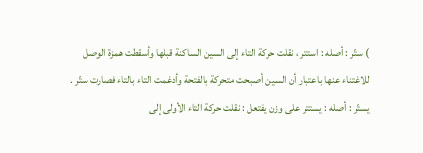) ستّر : أصله : استتر ، نقلت حركة التاء إلى السين الساكنة قبلها وأسقطت همزة الوصل للاغتناء عنها باعتبار أن السين أصبحت متحركة بالفتحة وأدغمت التاء بالتاء فصارت ستّر . يستّر : أصله : يستتر على وزن يفتعل : نقلت حركة التاء الأولى إلى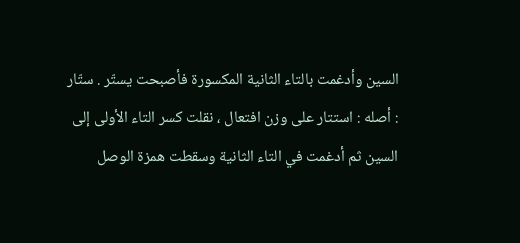السين وأدغمت بالتاء الثانية المكسورة فأصبحت يستّر . ستّار : أصله : استتار على وزن افتعال ، نقلت كسر التاء الأولى إلى السين ثم أدغمت في التاء الثانية وسقطت همزة الوصل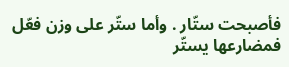فأصبحت ستّار . وأما ستّر على وزن فعّل فمضارعها يستّر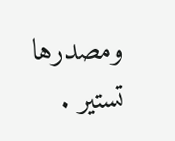ومصدرها تستير .